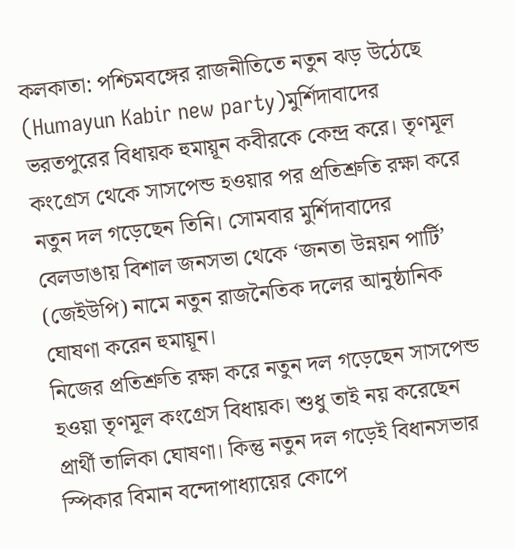কলকাতা: পশ্চিমবঙ্গের রাজনীতিতে নতুন ঝড় উঠেছে (Humayun Kabir new party)মুর্শিদাবাদের ভরতপুরের বিধায়ক হুমায়ূন কবীরকে কেন্দ্র করে। তৃণমূল কংগ্রেস থেকে সাসপেন্ড হওয়ার পর প্রতিশ্রুতি রক্ষা করে নতুন দল গড়েছেন তিনি। সোমবার মুর্শিদাবাদের বেলডাঙায় বিশাল জনসভা থেকে ‘জনতা উন্নয়ন পার্টি’ (জেইউপি) নামে নতুন রাজনৈতিক দলের আনুষ্ঠানিক ঘোষণা করেন হুমায়ূন।
নিজের প্রতিশ্রুতি রক্ষা করে নতুন দল গড়েছেন সাসপেন্ড হওয়া তৃণমূল কংগ্রেস বিধায়ক। শুধু তাই নয় করেছেন প্রার্থী তালিকা ঘোষণা। কিন্তু নতুন দল গড়েই বিধানসভার স্পিকার বিমান বন্দোপাধ্যায়ের কোপে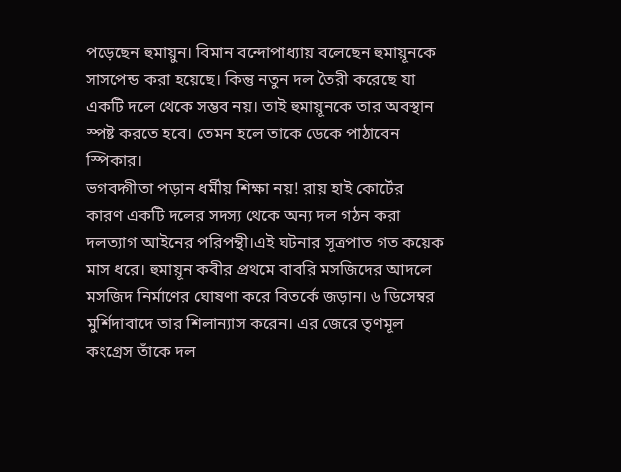পড়েছেন হুমায়ুন। বিমান বন্দোপাধ্যায় বলেছেন হুমায়ূনকে সাসপেন্ড করা হয়েছে। কিন্তু নতুন দল তৈরী করেছে যা একটি দলে থেকে সম্ভব নয়। তাই হুমায়ূনকে তার অবস্থান স্পষ্ট করতে হবে। তেমন হলে তাকে ডেকে পাঠাবেন স্পিকার।
ভগবদ্গীতা পড়ান ধর্মীয় শিক্ষা নয়! রায় হাই কোর্টের
কারণ একটি দলের সদস্য থেকে অন্য দল গঠন করা দলত্যাগ আইনের পরিপন্থী।এই ঘটনার সূত্রপাত গত কয়েক মাস ধরে। হুমায়ূন কবীর প্রথমে বাবরি মসজিদের আদলে মসজিদ নির্মাণের ঘোষণা করে বিতর্কে জড়ান। ৬ ডিসেম্বর মুর্শিদাবাদে তার শিলান্যাস করেন। এর জেরে তৃণমূল কংগ্রেস তাঁকে দল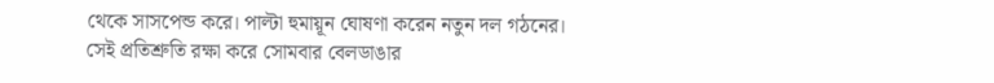থেকে সাসপেন্ড করে। পাল্টা হুমায়ূন ঘোষণা করেন নতুন দল গঠনের।
সেই প্রতিশ্রুতি রক্ষা করে সোমবার বেলডাঙার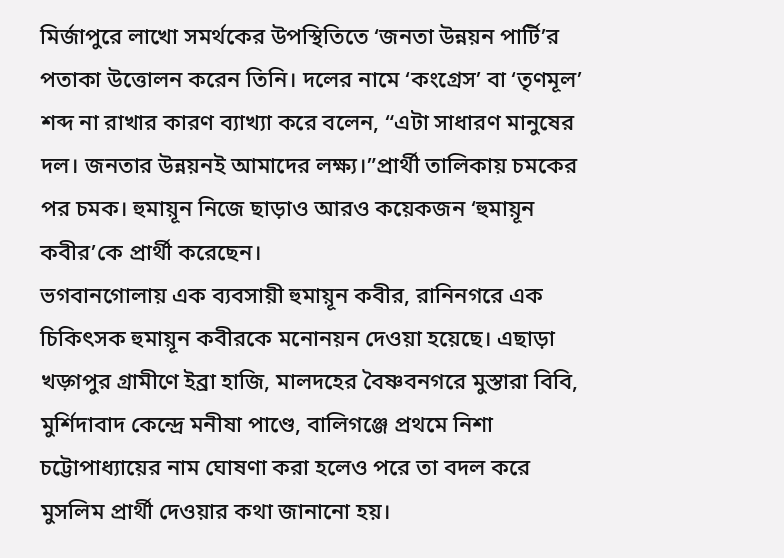মির্জাপুরে লাখো সমর্থকের উপস্থিতিতে ‘জনতা উন্নয়ন পার্টি’র পতাকা উত্তোলন করেন তিনি। দলের নামে ‘কংগ্রেস’ বা ‘তৃণমূল’ শব্দ না রাখার কারণ ব্যাখ্যা করে বলেন, “এটা সাধারণ মানুষের দল। জনতার উন্নয়নই আমাদের লক্ষ্য।”প্রার্থী তালিকায় চমকের পর চমক। হুমায়ূন নিজে ছাড়াও আরও কয়েকজন ‘হুমায়ূন কবীর’কে প্রার্থী করেছেন।
ভগবানগোলায় এক ব্যবসায়ী হুমায়ূন কবীর, রানিনগরে এক চিকিৎসক হুমায়ূন কবীরকে মনোনয়ন দেওয়া হয়েছে। এছাড়া খড়্গপুর গ্রামীণে ইব্রা হাজি, মালদহের বৈষ্ণবনগরে মুস্তারা বিবি, মুর্শিদাবাদ কেন্দ্রে মনীষা পাণ্ডে, বালিগঞ্জে প্রথমে নিশা চট্টোপাধ্যায়ের নাম ঘোষণা করা হলেও পরে তা বদল করে মুসলিম প্রার্থী দেওয়ার কথা জানানো হয়।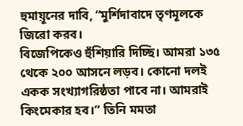হুমায়ূনের দাবি, “মুর্শিদাবাদে তৃণমূলকে জিরো করব।
বিজেপিকেও হুঁশিয়ারি দিচ্ছি। আমরা ১৩৫ থেকে ২০০ আসনে লড়ব। কোনো দলই একক সংখ্যাগরিষ্ঠতা পাবে না। আমরাই কিংমেকার হব।” তিনি মমতা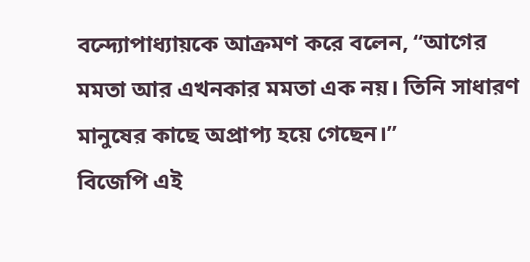বন্দ্যোপাধ্যায়কে আক্রমণ করে বলেন, “আগের মমতা আর এখনকার মমতা এক নয়। তিনি সাধারণ মানুষের কাছে অপ্রাপ্য হয়ে গেছেন।”
বিজেপি এই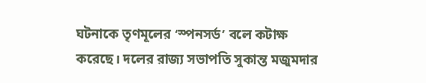ঘটনাকে তৃণমূলের ‘স্পনসর্ড’ বলে কটাক্ষ করেছে। দলের রাজ্য সভাপতি সুকান্ত মজুমদার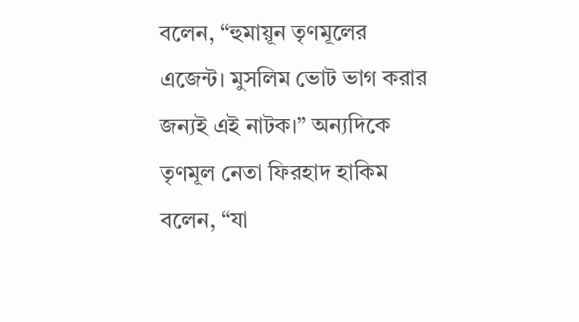বলেন, “হুমায়ূন তৃণমূলের এজেন্ট। মুসলিম ভোট ভাগ করার জন্যই এই নাটক।” অন্যদিকে তৃণমূল নেতা ফিরহাদ হাকিম বলেন, “যা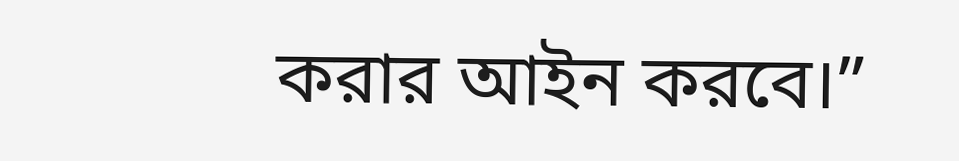করার আইন করবে।”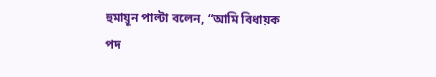হুমায়ূন পাল্টা বলেন, “আমি বিধায়ক পদ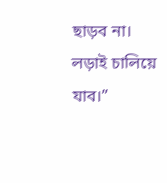ছাড়ব না। লড়াই চালিয়ে যাব।”